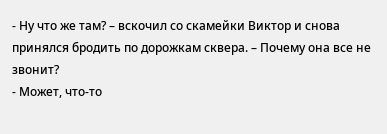- Ну что же там? – вскочил со скамейки Виктор и снова принялся бродить по дорожкам сквера. – Почему она все не звонит?
- Может, что-то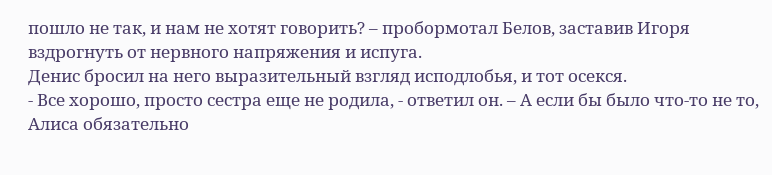пошло не так, и нам не хотят говорить? – пробормотал Белов, заставив Игоря вздрогнуть от нервного напряжения и испуга.
Денис бросил на него выразительный взгляд исподлобья, и тот осекся.
- Все хорошо, просто сестра еще не родила, - ответил он. – А если бы было что-то не то, Алиса обязательно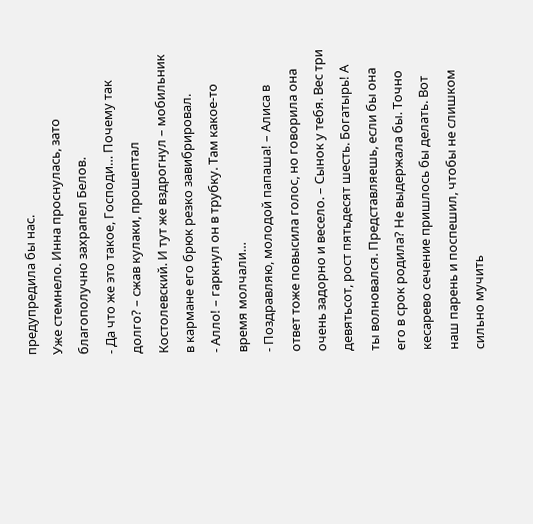предупредила бы нас.
Уже стемнело. Инна проснулась, зато благополучно захрапел Белов.
- Да что же это такое, Господи… Почему так долго? – сжав кулаки, прошептал Костолевский. И тут же вздрогнул – мобильник в кармане его брюк резко завибрировал.
- Алло! – гаркнул он в трубку. Там какое-то время молчали…
- Поздравляю, молодой папаша! – Алиса в ответ тоже повысила голос, но говорила она очень задорно и весело. – Сынок у тебя. Вес три девятьсот, рост пятьдесят шесть. Богатырь! А ты волновался. Представляешь, если бы она его в срок родила? Не выдержала бы. Точно кесарево сечение пришлось бы делать. Вот наш парень и поспешил, чтобы не слишком сильно мучить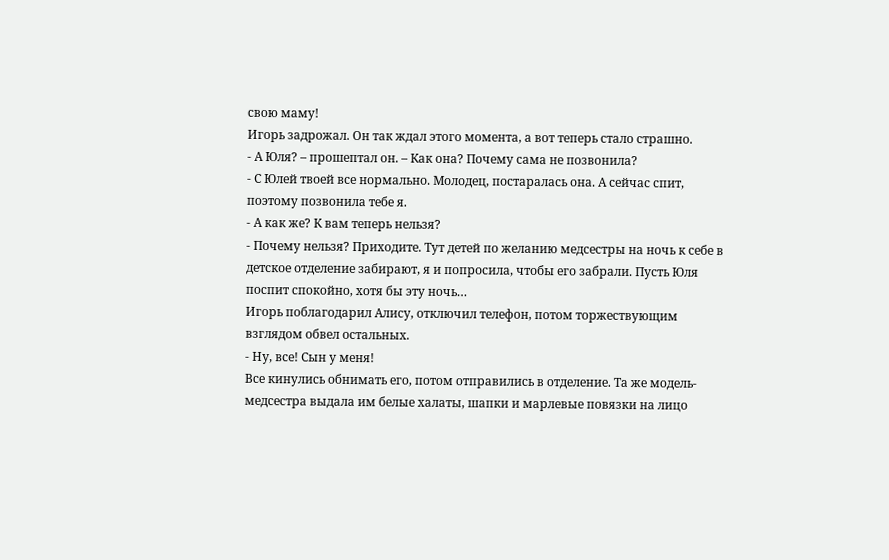свою маму!
Игорь задрожал. Он так ждал этого момента, а вот теперь стало страшно.
- А Юля? – прошептал он. – Как она? Почему сама не позвонила?
- С Юлей твоей все нормально. Молодец, постаралась она. А сейчас спит, поэтому позвонила тебе я.
- А как же? К вам теперь нельзя?
- Почему нельзя? Приходите. Тут детей по желанию медсестры на ночь к себе в детское отделение забирают, я и попросила, чтобы его забрали. Пусть Юля поспит спокойно, хотя бы эту ночь…
Игорь поблагодарил Алису, отключил телефон, потом торжествующим взглядом обвел остальных.
- Ну, все! Сын у меня!
Все кинулись обнимать его, потом отправились в отделение. Та же модель-медсестра выдала им белые халаты, шапки и марлевые повязки на лицо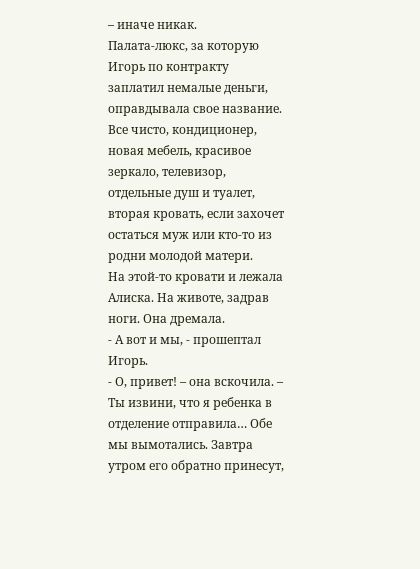– иначе никак.
Палата-люкс, за которую Игорь по контракту заплатил немалые деньги, оправдывала свое название. Все чисто, кондиционер, новая мебель, красивое зеркало, телевизор, отдельные душ и туалет, вторая кровать, если захочет остаться муж или кто-то из родни молодой матери.
На этой-то кровати и лежала Алиска. На животе, задрав ноги. Она дремала.
- А вот и мы, - прошептал Игорь.
- О, привет! – она вскочила. – Ты извини, что я ребенка в отделение отправила… Обе мы вымотались. Завтра утром его обратно принесут,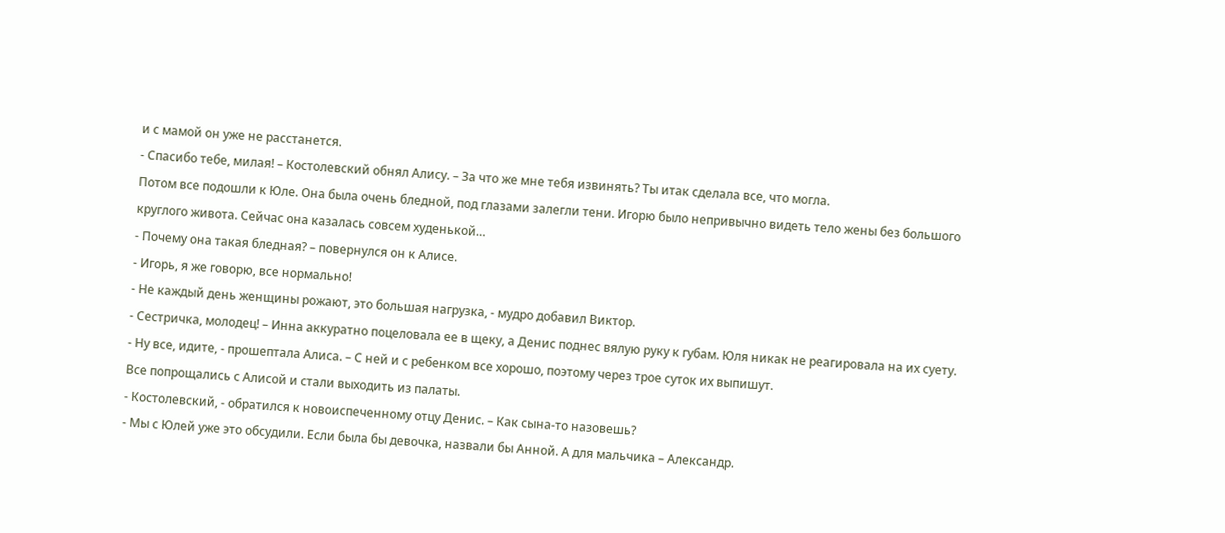и с мамой он уже не расстанется.
- Спасибо тебе, милая! – Костолевский обнял Алису. – За что же мне тебя извинять? Ты итак сделала все, что могла.
Потом все подошли к Юле. Она была очень бледной, под глазами залегли тени. Игорю было непривычно видеть тело жены без большого круглого живота. Сейчас она казалась совсем худенькой…
- Почему она такая бледная? – повернулся он к Алисе.
- Игорь, я же говорю, все нормально!
- Не каждый день женщины рожают, это большая нагрузка, - мудро добавил Виктор.
- Сестричка, молодец! – Инна аккуратно поцеловала ее в щеку, а Денис поднес вялую руку к губам. Юля никак не реагировала на их суету.
- Ну все, идите, - прошептала Алиса. – С ней и с ребенком все хорошо, поэтому через трое суток их выпишут.
Все попрощались с Алисой и стали выходить из палаты.
- Костолевский, - обратился к новоиспеченному отцу Денис. – Как сына-то назовешь?
- Мы с Юлей уже это обсудили. Если была бы девочка, назвали бы Анной. А для мальчика – Александр.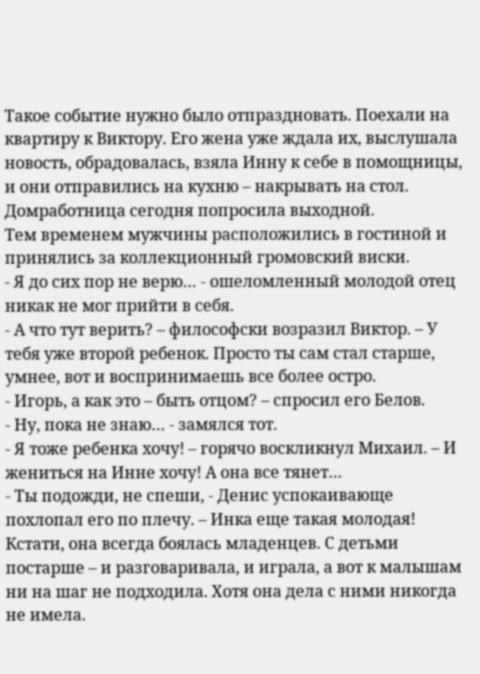Такое событие нужно было отпраздновать. Поехали на квартиру к Виктору. Его жена уже ждала их, выслушала новость, обрадовалась, взяла Инну к себе в помощницы, и они отправились на кухню – накрывать на стол. Домработница сегодня попросила выходной.
Тем временем мужчины расположились в гостиной и принялись за коллекционный громовский виски.
- Я до сих пор не верю… - ошеломленный молодой отец никак не мог прийти в себя.
- А что тут верить? – философски возразил Виктор. – У тебя уже второй ребенок. Просто ты сам стал старше, умнее, вот и воспринимаешь все более остро.
- Игорь, а как это – быть отцом? – спросил его Белов.
- Ну, пока не знаю… - замялся тот.
- Я тоже ребенка хочу! – горячо воскликнул Михаил. – И жениться на Инне хочу! А она все тянет…
- Ты подожди, не спеши, - Денис успокаивающе похлопал его по плечу. – Инка еще такая молодая! Кстати, она всегда боялась младенцев. С детьми постарше – и разговаривала, и играла, а вот к малышам ни на шаг не подходила. Хотя она дела с ними никогда не имела.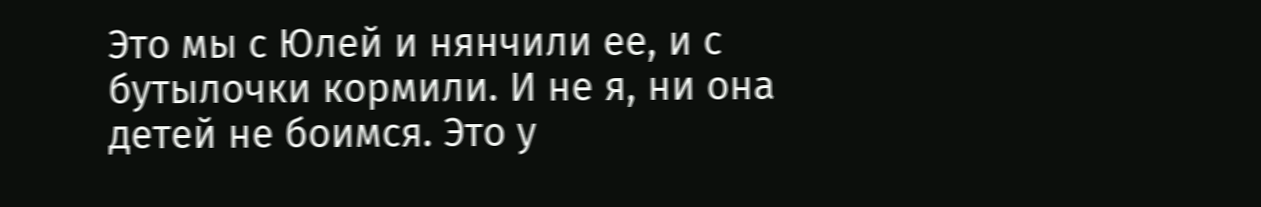Это мы с Юлей и нянчили ее, и с бутылочки кормили. И не я, ни она детей не боимся. Это у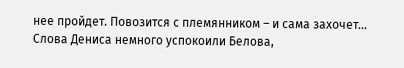нее пройдет. Повозится с племянником – и сама захочет…
Слова Дениса немного успокоили Белова,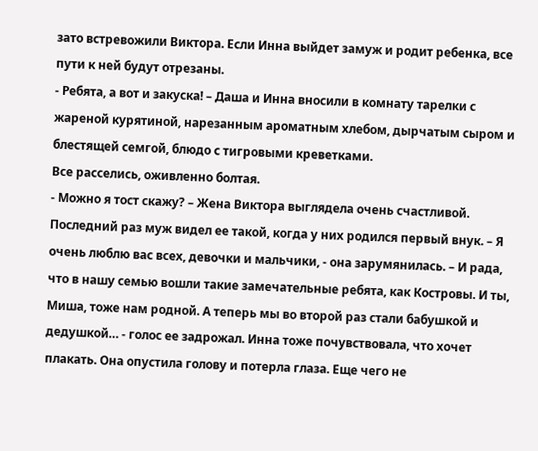зато встревожили Виктора. Если Инна выйдет замуж и родит ребенка, все пути к ней будут отрезаны.
- Ребята, а вот и закуска! – Даша и Инна вносили в комнату тарелки с жареной курятиной, нарезанным ароматным хлебом, дырчатым сыром и блестящей семгой, блюдо с тигровыми креветками.
Все расселись, оживленно болтая.
- Можно я тост скажу? – Жена Виктора выглядела очень счастливой. Последний раз муж видел ее такой, когда у них родился первый внук. – Я очень люблю вас всех, девочки и мальчики, - она зарумянилась. – И рада, что в нашу семью вошли такие замечательные ребята, как Костровы. И ты, Миша, тоже нам родной. А теперь мы во второй раз стали бабушкой и дедушкой… - голос ее задрожал. Инна тоже почувствовала, что хочет плакать. Она опустила голову и потерла глаза. Еще чего не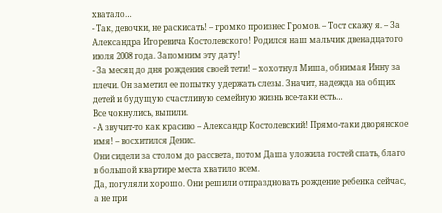хватало…
- Так, девочки, не раскисать! – громко произнес Громов. – Тост скажу я. – За Александра Игоревича Костолевского! Родился наш мальчик двенадцатого июля 2008 года. Запомним эту дату!
- За месяц до дня рождения своей тети! – хохотнул Миша, обнимая Инну за плечи. Он заметил ее попытку удержать слезы. Значит, надежда на общих детей и будущую счастливую семейную жизнь все-таки есть…
Все чокнулись, выпили.
- А звучит-то как красиво – Александр Костолевский! Прямо-таки дворянское имя! – восхитился Денис.
Они сидели за столом до рассвета, потом Даша уложила гостей спать, благо в большой квартире места хватило всем.
Да, погуляли хорошо. Они решили отпраздновать рождение ребенка сейчас, а не при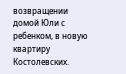возвращении домой Юли с ребенком, в новую квартиру Костолевских.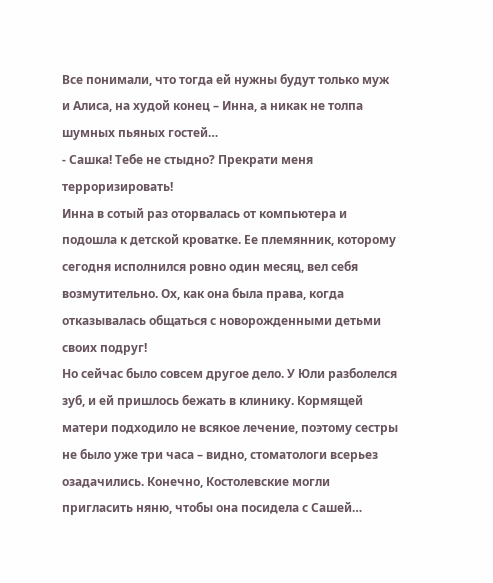Все понимали, что тогда ей нужны будут только муж и Алиса, на худой конец – Инна, а никак не толпа шумных пьяных гостей…
- Сашка! Тебе не стыдно? Прекрати меня терроризировать!
Инна в сотый раз оторвалась от компьютера и подошла к детской кроватке. Ее племянник, которому сегодня исполнился ровно один месяц, вел себя возмутительно. Ох, как она была права, когда отказывалась общаться с новорожденными детьми своих подруг!
Но сейчас было совсем другое дело. У Юли разболелся зуб, и ей пришлось бежать в клинику. Кормящей матери подходило не всякое лечение, поэтому сестры не было уже три часа – видно, стоматологи всерьез озадачились. Конечно, Костолевские могли пригласить няню, чтобы она посидела с Сашей…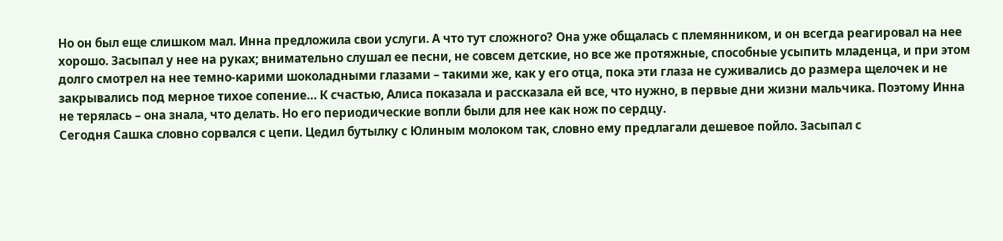Но он был еще слишком мал. Инна предложила свои услуги. А что тут сложного? Она уже общалась с племянником, и он всегда реагировал на нее хорошо. Засыпал у нее на руках; внимательно слушал ее песни, не совсем детские, но все же протяжные, способные усыпить младенца, и при этом долго смотрел на нее темно-карими шоколадными глазами – такими же, как у его отца, пока эти глаза не суживались до размера щелочек и не закрывались под мерное тихое сопение… К счастью, Алиса показала и рассказала ей все, что нужно, в первые дни жизни мальчика. Поэтому Инна не терялась – она знала, что делать. Но его периодические вопли были для нее как нож по сердцу.
Сегодня Сашка словно сорвался с цепи. Цедил бутылку с Юлиным молоком так, словно ему предлагали дешевое пойло. Засыпал с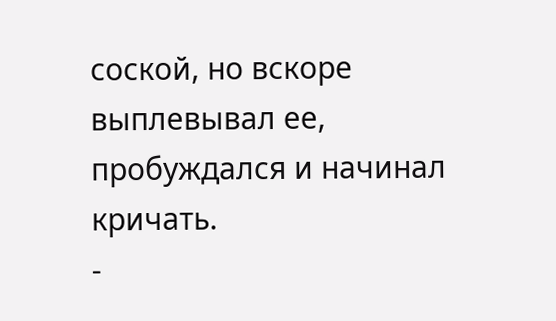соской, но вскоре выплевывал ее, пробуждался и начинал кричать.
-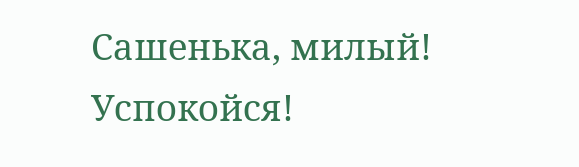Сашенька, милый! Успокойся!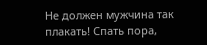Не должен мужчина так плакать! Спать пора,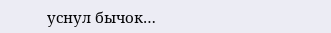уснул бычок…